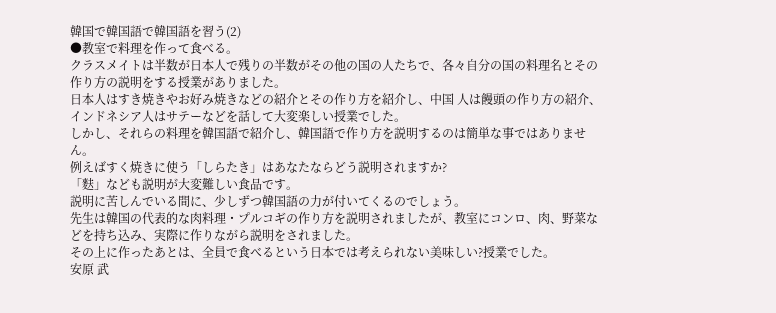韓国で韓国語で韓国語を習う(2)
●教室で料理を作って食べる。
クラスメイトは半数が日本人で残りの半数がその他の国の人たちで、各々自分の国の料理名とその作り方の説明をする授業がありました。
日本人はすき焼きやお好み焼きなどの紹介とその作り方を紹介し、中国 人は饅頭の作り方の紹介、インドネシア人はサテーなどを話して大変楽しい授業でした。
しかし、それらの料理を韓国語で紹介し、韓国語で作り方を説明するのは簡単な事ではありません。
例えばすく焼きに使う「しらたき」はあなたならどう説明されますか?
「麩」なども説明が大変難しい食品です。
説明に苦しんでいる間に、少しずつ韓国語の力が付いてくるのでしょう。
先生は韓国の代表的な肉料理・プルコギの作り方を説明されましたが、教室にコンロ、肉、野菜などを持ち込み、実際に作りながら説明をされました。
その上に作ったあとは、全員で食べるという日本では考えられない美味しい?授業でした。
安原 武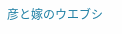彦と嫁のウエブシ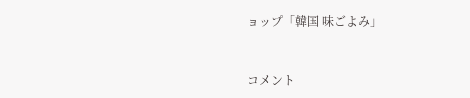ョップ「韓国 味ごよみ」


コメント